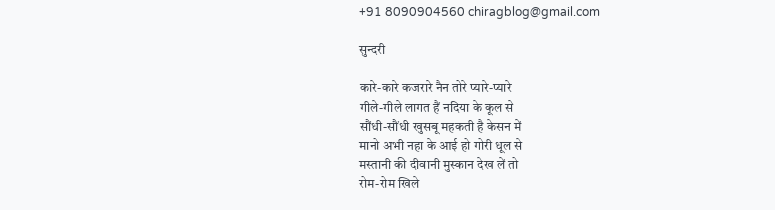+91 8090904560 chiragblog@gmail.com

सुन्दरी

कारे-कारे कजरारे नैन तोरे प्यारे-प्यारे
गीले-गीले लागत हैं नदिया के कूल से
सौंधी-सौंधी खुसबू महकती है केसन में
मानो अभी नहा के आई हो गोरी धूल से
मस्तानी की दीवानी मुस्कान देख लें तो
रोम-रोम खिले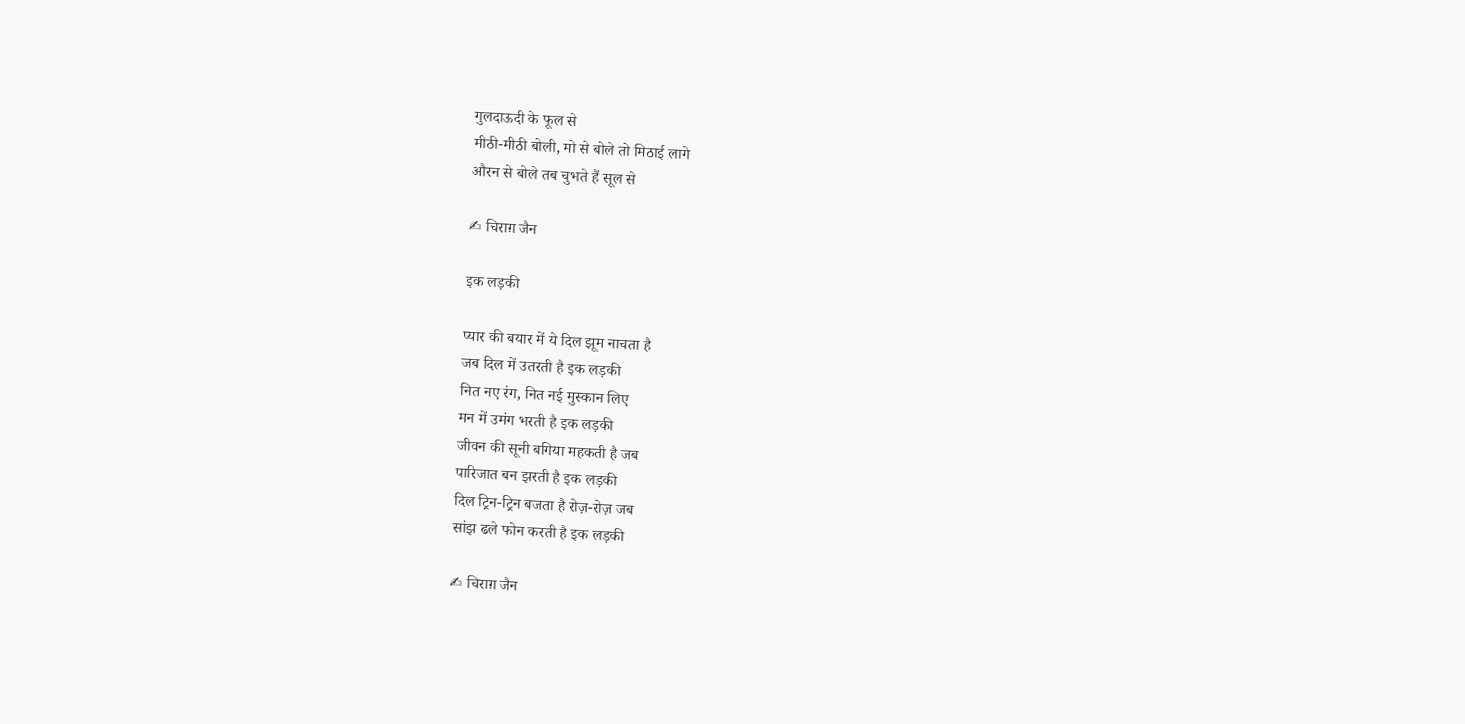गुलदाऊदी के फूल से
मीठी-मीठी बोली, मो से बोले तो मिठाई लागे
औरन से बोले तब चुभते हैं सूल से

✍ चिराग़ जैन

इक लड़की

प्यार की बयार में ये दिल झूम नाचता है
जब दिल में उतरती है इक लड़की
नित नए रंग, नित नई मुस्कान लिए
मन में उमंग भरती है इक लड़की
जीवन की सूनी बगिया महकती है जब
पारिजात बन झरती है इक लड़की
दिल ट्रिन-ट्रिन बजता है रोज़-रोज़ जब
सांझ ढले फोन करती है इक लड़की

✍ चिराग़ जैन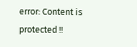error: Content is protected !!